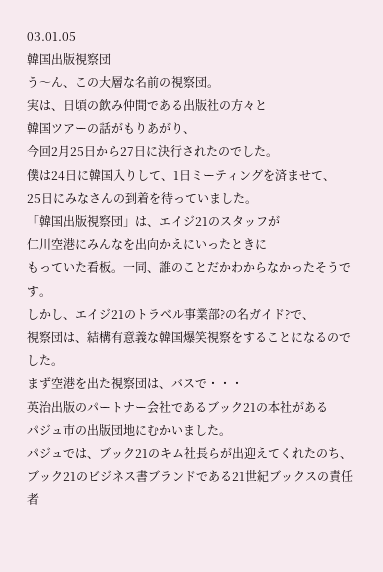03.01.05
韓国出版視察団
う〜ん、この大層な名前の視察団。
実は、日頃の飲み仲間である出版社の方々と
韓国ツアーの話がもりあがり、
今回2月25日から27日に決行されたのでした。
僕は24日に韓国入りして、1日ミーティングを済ませて、
25日にみなさんの到着を待っていました。
「韓国出版視察団」は、エイジ21のスタッフが
仁川空港にみんなを出向かえにいったときに
もっていた看板。一同、誰のことだかわからなかったそうです。
しかし、エイジ21のトラベル事業部?の名ガイド?で、
視察団は、結構有意義な韓国爆笑視察をすることになるのでした。
まず空港を出た視察団は、バスで・・・
英治出版のパートナー会社であるブック21の本社がある
パジュ市の出版団地にむかいました。
パジュでは、ブック21のキム社長らが出迎えてくれたのち、
ブック21のビジネス書ブランドである21世紀ブックスの責任者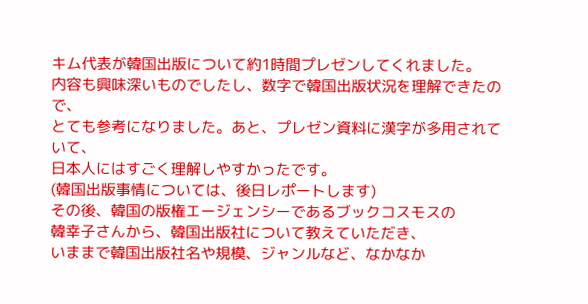キム代表が韓国出版について約1時間プレゼンしてくれました。
内容も興味深いものでしたし、数字で韓国出版状況を理解できたので、
とても参考になりました。あと、プレゼン資料に漢字が多用されていて、
日本人にはすごく理解しやすかったです。
(韓国出版事情については、後日レポートします)
その後、韓国の版権エージェンシーであるブックコスモスの
韓幸子さんから、韓国出版社について教えていただき、
いままで韓国出版社名や規模、ジャンルなど、なかなか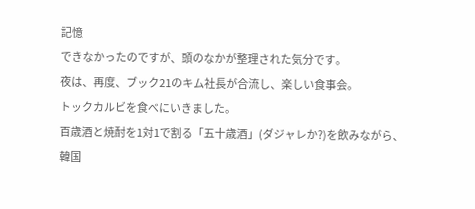記憶
できなかったのですが、頭のなかが整理された気分です。
夜は、再度、ブック21のキム社長が合流し、楽しい食事会。
トックカルビを食べにいきました。
百歳酒と焼酎を1対1で割る「五十歳酒」(ダジャレか?)を飲みながら、
韓国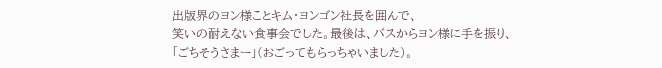出版界のヨン様ことキム・ヨンゴン社長を囲んで、
笑いの耐えない食事会でした。最後は、バスからヨン様に手を振り、
「ごちそうさまー」(おごってもらっちゃいました)。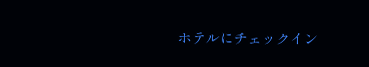ホテルにチェックイン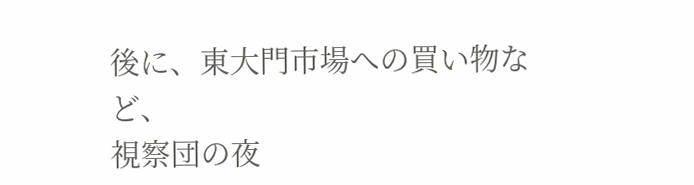後に、東大門市場への買い物など、
視察団の夜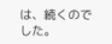は、続くのでした。